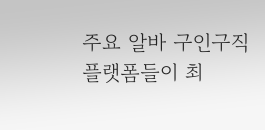주요 알바 구인구직 플랫폼들이 최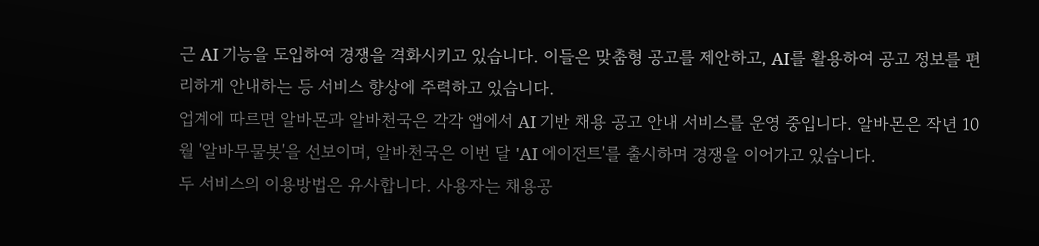근 AI 기능을 도입하여 경쟁을 격화시키고 있습니다. 이들은 맞춤형 공고를 제안하고, AI를 활용하여 공고 정보를 편리하게 안내하는 등 서비스 향상에 주력하고 있습니다.
업계에 따르면 알바몬과 알바천국은 각각 앱에서 AI 기반 채용 공고 안내 서비스를 운영 중입니다. 알바몬은 작년 10월 '알바무물봇'을 선보이며, 알바천국은 이번 달 'AI 에이전트'를 출시하며 경쟁을 이어가고 있습니다.
두 서비스의 이용방법은 유사합니다. 사용자는 채용공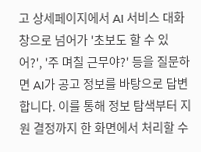고 상세페이지에서 AI 서비스 대화창으로 넘어가 '초보도 할 수 있어?', '주 며칠 근무야?' 등을 질문하면 AI가 공고 정보를 바탕으로 답변합니다. 이를 통해 정보 탐색부터 지원 결정까지 한 화면에서 처리할 수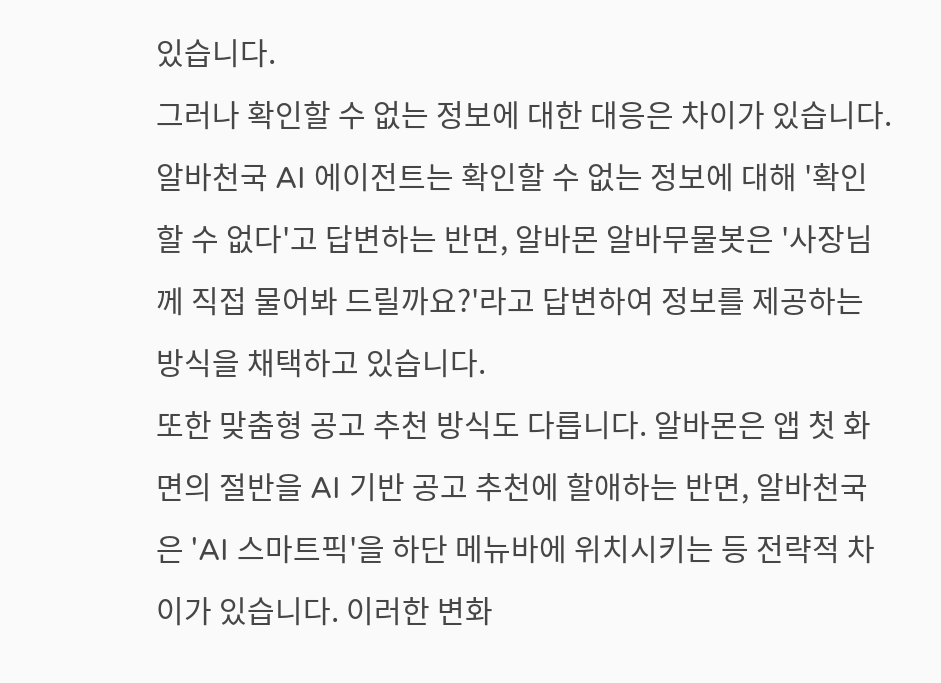있습니다.
그러나 확인할 수 없는 정보에 대한 대응은 차이가 있습니다. 알바천국 AI 에이전트는 확인할 수 없는 정보에 대해 '확인할 수 없다'고 답변하는 반면, 알바몬 알바무물봇은 '사장님께 직접 물어봐 드릴까요?'라고 답변하여 정보를 제공하는 방식을 채택하고 있습니다.
또한 맞춤형 공고 추천 방식도 다릅니다. 알바몬은 앱 첫 화면의 절반을 AI 기반 공고 추천에 할애하는 반면, 알바천국은 'AI 스마트픽'을 하단 메뉴바에 위치시키는 등 전략적 차이가 있습니다. 이러한 변화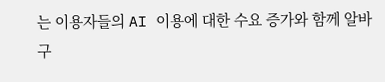는 이용자들의 AI 이용에 대한 수요 증가와 함께 알바 구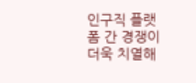인구직 플랫폼 간 경쟁이 더욱 치열해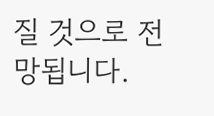질 것으로 전망됩니다.